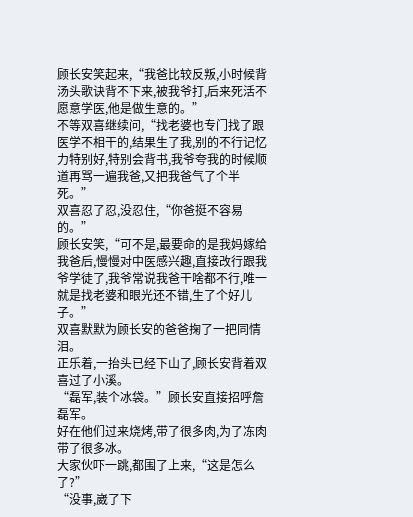顾长安笑起来,“我爸比较反叛,小时候背汤头歌诀背不下来,被我爷打,后来死活不愿意学医,他是做生意的。”
不等双喜继续问,“找老婆也专门找了跟医学不相干的,结果生了我,别的不行记忆力特别好,特别会背书,我爷夸我的时候顺道再骂一遍我爸,又把我爸气了个半死。”
双喜忍了忍,没忍住,“你爸挺不容易的。”
顾长安笑,“可不是,最要命的是我妈嫁给我爸后,慢慢对中医感兴趣,直接改行跟我爷学徒了,我爷常说我爸干啥都不行,唯一就是找老婆和眼光还不错,生了个好儿子。”
双喜默默为顾长安的爸爸掬了一把同情泪。
正乐着,一抬头已经下山了,顾长安背着双喜过了小溪。
“磊军,装个冰袋。”顾长安直接招呼詹磊军。
好在他们过来烧烤,带了很多肉,为了冻肉带了很多冰。
大家伙吓一跳,都围了上来,“这是怎么了?”
“没事,崴了下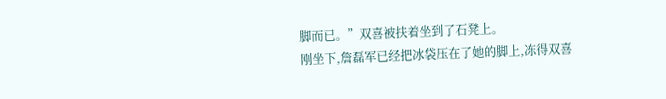脚而已。”双喜被扶着坐到了石凳上。
刚坐下,詹磊军已经把冰袋压在了她的脚上,冻得双喜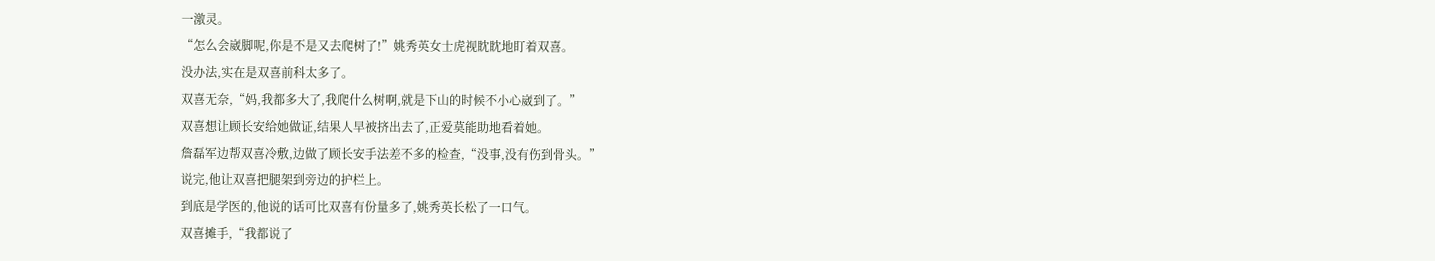一激灵。
“怎么会崴脚呢,你是不是又去爬树了!”姚秀英女士虎视眈眈地盯着双喜。
没办法,实在是双喜前科太多了。
双喜无奈,“妈,我都多大了,我爬什么树啊,就是下山的时候不小心崴到了。”
双喜想让顾长安给她做证,结果人早被挤出去了,正爱莫能助地看着她。
詹磊军边帮双喜冷敷,边做了顾长安手法差不多的检查,“没事,没有伤到骨头。”
说完,他让双喜把腿架到旁边的护栏上。
到底是学医的,他说的话可比双喜有份量多了,姚秀英长松了一口气。
双喜摊手,“我都说了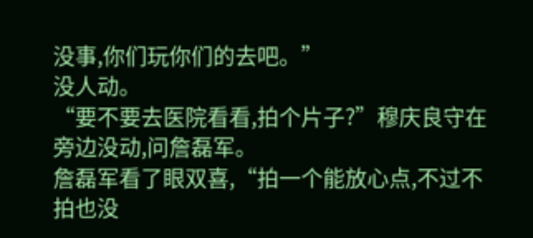没事,你们玩你们的去吧。”
没人动。
“要不要去医院看看,拍个片子?”穆庆良守在旁边没动,问詹磊军。
詹磊军看了眼双喜,“拍一个能放心点,不过不拍也没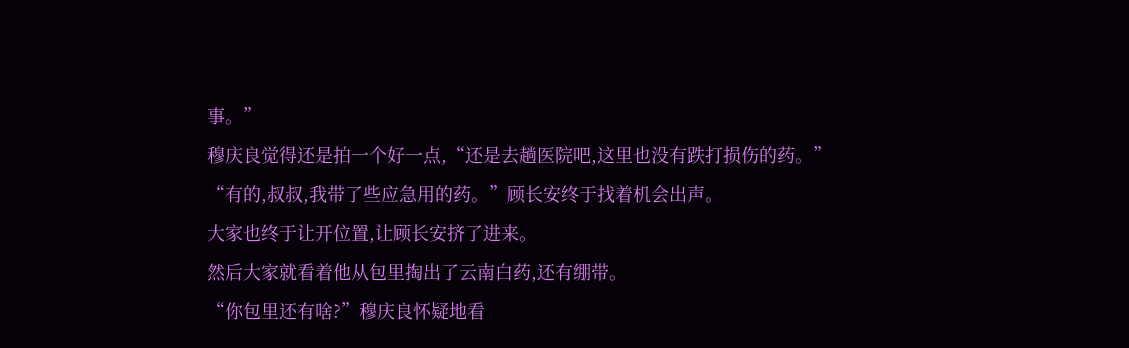事。”
穆庆良觉得还是拍一个好一点,“还是去趟医院吧,这里也没有跌打损伤的药。”
“有的,叔叔,我带了些应急用的药。”顾长安终于找着机会出声。
大家也终于让开位置,让顾长安挤了进来。
然后大家就看着他从包里掏出了云南白药,还有绷带。
“你包里还有啥?”穆庆良怀疑地看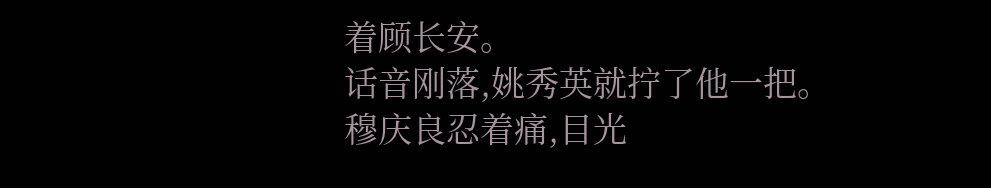着顾长安。
话音刚落,姚秀英就拧了他一把。
穆庆良忍着痛,目光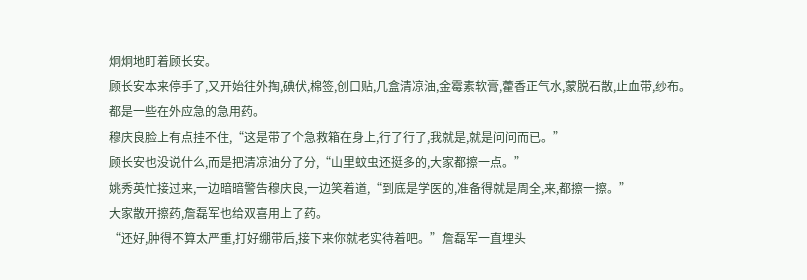炯炯地盯着顾长安。
顾长安本来停手了,又开始往外掏,碘伏,棉签,创口贴,几盒清凉油,金霉素软膏,藿香正气水,蒙脱石散,止血带,纱布。
都是一些在外应急的急用药。
穆庆良脸上有点挂不住,“这是带了个急救箱在身上,行了行了,我就是,就是问问而已。”
顾长安也没说什么,而是把清凉油分了分,“山里蚊虫还挺多的,大家都擦一点。”
姚秀英忙接过来,一边暗暗警告穆庆良,一边笑着道,“到底是学医的,准备得就是周全,来,都擦一擦。”
大家散开擦药,詹磊军也给双喜用上了药。
“还好,肿得不算太严重,打好绷带后,接下来你就老实待着吧。”詹磊军一直埋头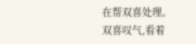在帮双喜处理。
双喜叹气,看着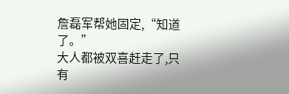詹磊军帮她固定,“知道了。”
大人都被双喜赶走了,只有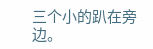三个小的趴在旁边。